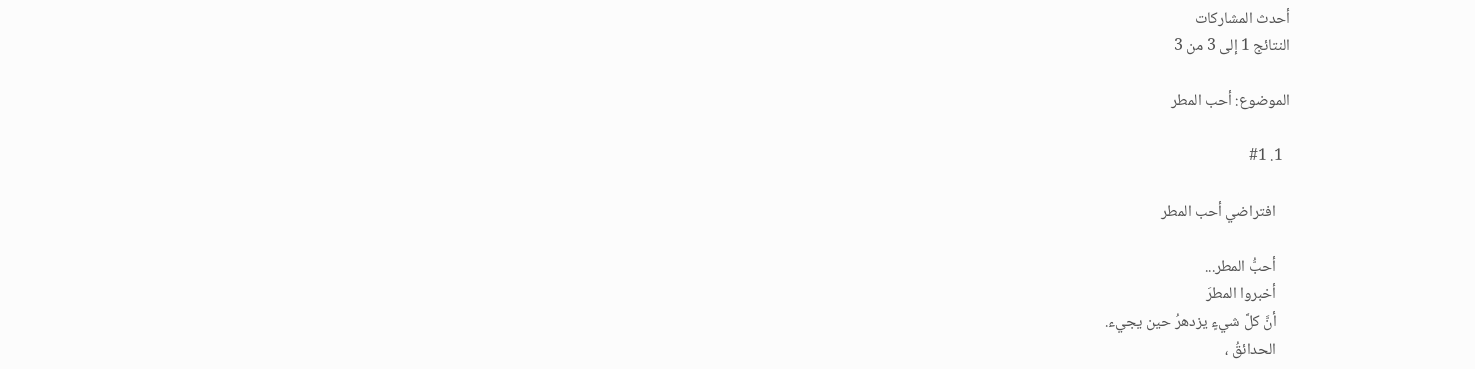أحدث المشاركات
النتائج 1 إلى 3 من 3

الموضوع: أحب المطر

  1. #1

    افتراضي أحب المطر

    أحبُّ المطر...
    أخبروا المطرَ
    أنَّ كلَّ شيءٍ يزدهرُ حين يجيء.
    الحدائقُ ،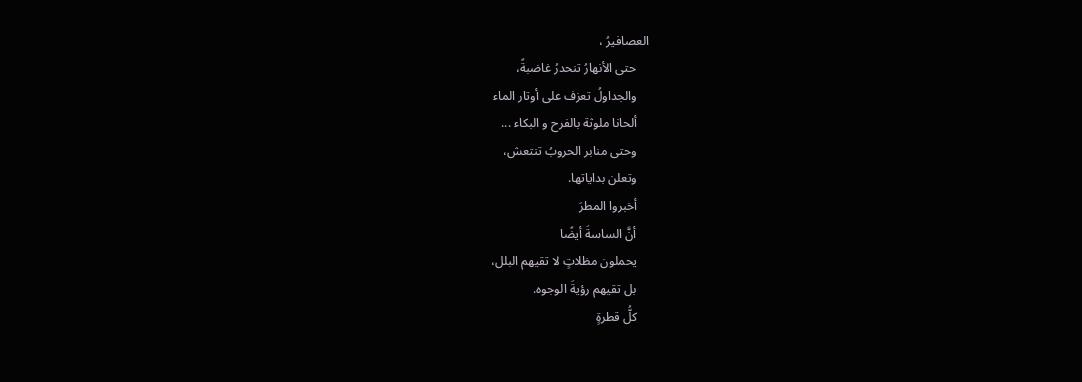العصافيرُ ،
    حتى الأنهارُ تنحدرُ غاضبةً،
    والجداولُ تعزف على أوتار الماء
    ألحانا ملوثة بالفرح و البكاء ...
    وحتى منابر الحروبُ تنتعش،
    وتعلن بداياتها.
    أخبروا المطرَ
    أنَّ الساسةَ أيضًا
    يحملون مظلاتٍ لا تقيهم البلل،
    بل تقيهم رؤيةَ الوجوه.
    كلُّ قطرةٍ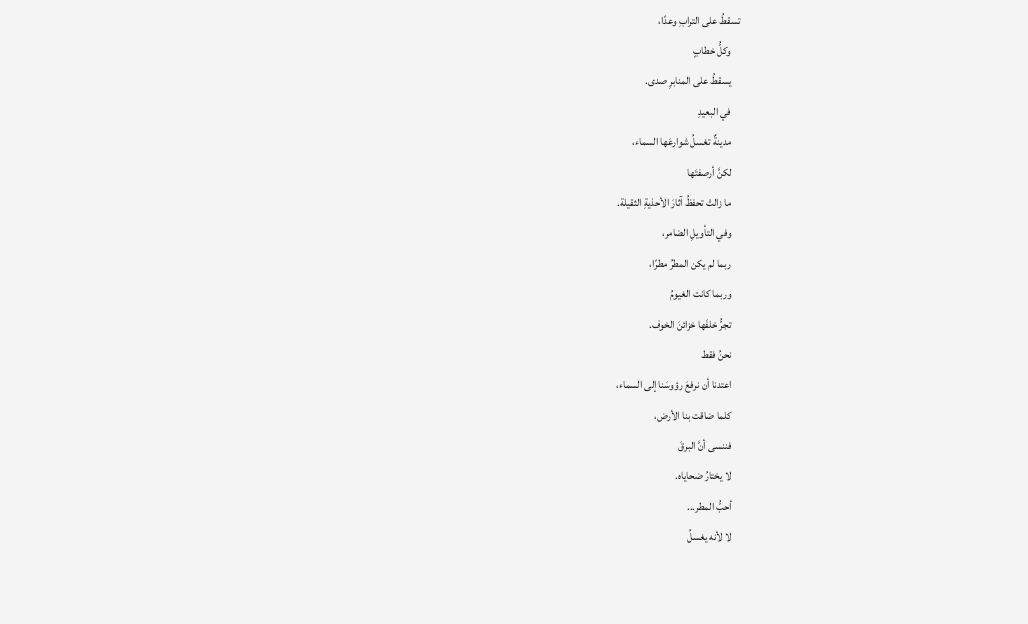تسقطُ على الترابِ وعدًا،
    وكلُّ خطابٍ
    يسقطُ على المنابرِ صدى.
    في البعيدِ
    مدينةٌ تغسلُ شوارعَها السماء،
    لكنَّ أرصفتَها
    ما زالتْ تحفظُ آثارَ الأحذيةِ الثقيلة.
    وفي التأويلِ الضامر،
    ربما لم يكن المطرُ مطرًا،
    وربما كانت الغيومُ
    تجرُّ خلفَها خزائنَ الخوف.
    نحنُ فقط
    اعتدنا أن نرفعَ رؤوسَنا إلى السماء،
    كلما ضاقت بنا الأرض،
    فننسى أنَّ البرقَ
    لا يختارُ ضحاياه.
    أحبُّ المطر...
    لا لأنه يغسلُ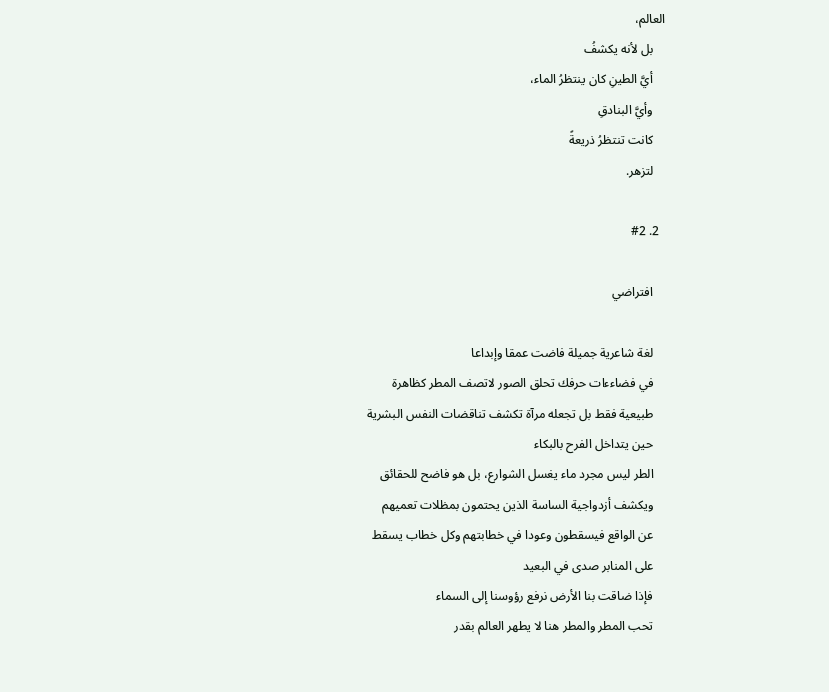العالم،
    بل لأنه يكشفُ
    أيَّ الطينِ كان ينتظرُ الماء،
    وأيَّ البنادقِ
    كانت تنتظرُ ذريعةً
    لتزهر.

  2. #2

    افتراضي

    لغة شاعرية جميلة فاضت عمقا وإبداعا
    في فضاءءات حرفك تحلق الصور لاتصف المطر كظاهرة
    طبيعية فقط بل تجعله مرآة تكشف تناقضات النفس البشرية
    حين يتداخل الفرح بالبكاء
    الطر ليس مجرد ماء يغسل الشوارع، بل هو فاضح للحقائق
    ويكشف أزدواجية الساسة الذين يحتمون بمظلات تعميهم
    عن الواقع فيسقطون وعودا في خطابتهم وكل خطاب يسقط
    على المنابر صدى في البعيد
    فإذا ضاقت بنا الأرض نرفع رؤوسنا إلى السماء
    تحب المطر والمطر هنا لا يطهر العالم بقدر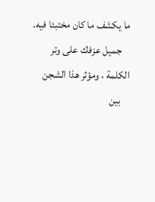ما يكشف ما كان مختبئا فيه.
    جميل عزفك على وتر الكلمة ، ومؤثر هذا الشجن
    بين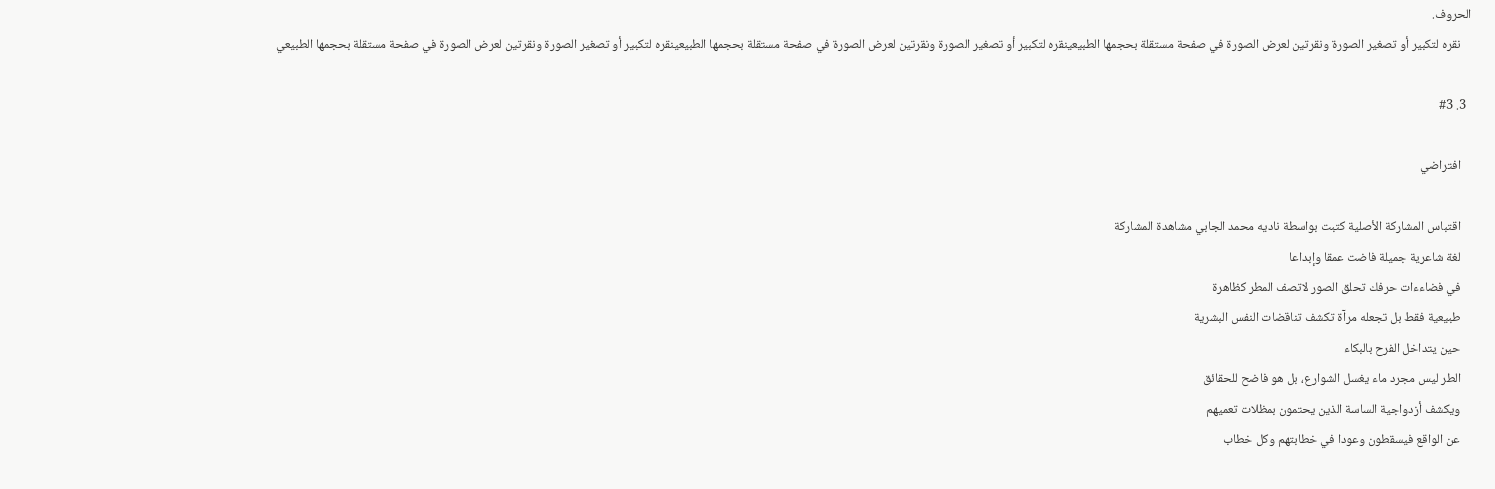الحروف.
    نقره لتكبير أو تصغير الصورة ونقرتين لعرض الصورة في صفحة مستقلة بحجمها الطبيعينقره لتكبير أو تصغير الصورة ونقرتين لعرض الصورة في صفحة مستقلة بحجمها الطبيعينقره لتكبير أو تصغير الصورة ونقرتين لعرض الصورة في صفحة مستقلة بحجمها الطبيعي

  3. #3

    افتراضي

    اقتباس المشاركة الأصلية كتبت بواسطة ناديه محمد الجابي مشاهدة المشاركة
    لغة شاعرية جميلة فاضت عمقا وإبداعا
    في فضاءءات حرفك تحلق الصور لاتصف المطر كظاهرة
    طبيعية فقط بل تجعله مرآة تكشف تناقضات النفس البشرية
    حين يتداخل الفرح بالبكاء
    الطر ليس مجرد ماء يغسل الشوارع، بل هو فاضح للحقائق
    ويكشف أزدواجية الساسة الذين يحتمون بمظلات تعميهم
    عن الواقع فيسقطون وعودا في خطابتهم وكل خطاب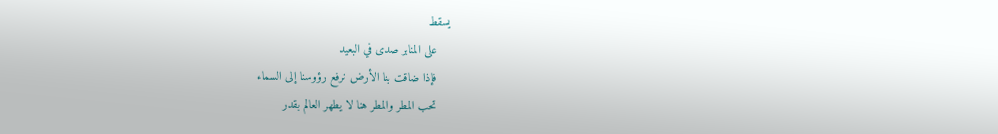يسقط
    على المنابر صدى في البعيد
    فإذا ضاقت بنا الأرض نرفع رؤوسنا إلى السماء
    تحب المطر والمطر هنا لا يطهر العالم بقدر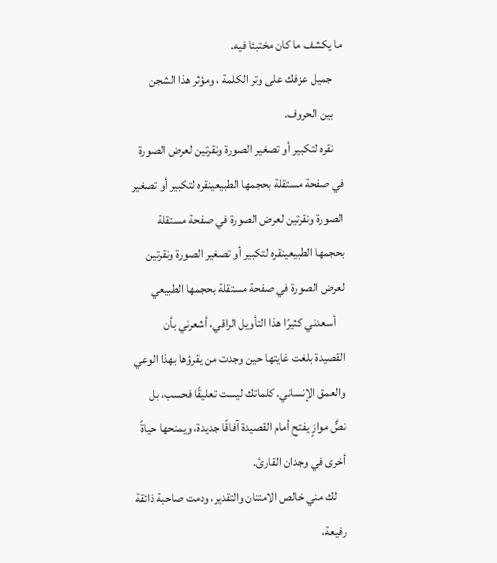ما يكشف ما كان مختبئا فيه.
    جميل عزفك على وتر الكلمة ، ومؤثر هذا الشجن
    بين الحروف.
    نقره لتكبير أو تصغير الصورة ونقرتين لعرض الصورة في صفحة مستقلة بحجمها الطبيعينقره لتكبير أو تصغير الصورة ونقرتين لعرض الصورة في صفحة مستقلة بحجمها الطبيعينقره لتكبير أو تصغير الصورة ونقرتين لعرض الصورة في صفحة مستقلة بحجمها الطبيعي
    أسعدني كثيرًا هذا التأويل الراقي، أشعرني بأن القصيدة بلغت غايتها حين وجدت من يقرؤها بهذا الوعي والعمق الإنساني. كلماتك ليست تعليقًا فحسب، بل نصٌّ موازٍ يفتح أمام القصيدة آفاقًا جديدة، ويمنحها حياةً أخرى في وجدان القارئ.
    لك مني خالص الامتنان والتقدير، ودمت صاحبة ذائقة رفيعة،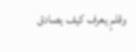وقلمٍ يعرف كيف يصادق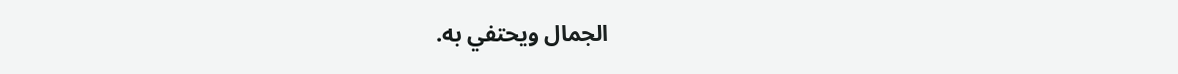الجمال ويحتفي به.